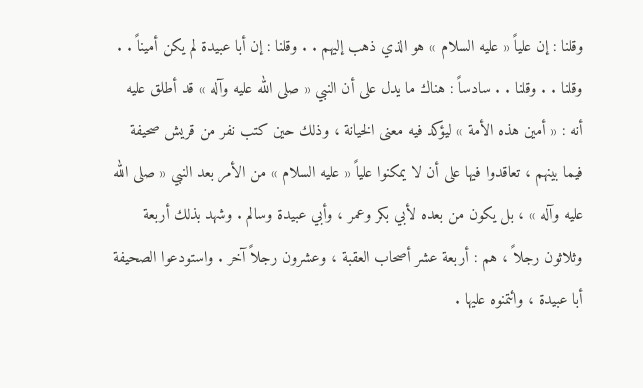وقلنا : إن علياً « عليه السلام » هو الذي ذهب إليهم . . وقلنا : إن أبا عبيدة لم يكن أميناً . . وقلنا . . وقلنا . . سادساً : هناك ما يدل على أن النبي « صلى الله عليه وآله » قد أطلق عليه أنه : « أمين هذه الأمة » ليؤكد فيه معنى الخيانة ، وذلك حين كتب نفر من قريش صحيفة فيما بينهم ، تعاقدوا فيها على أن لا يمكنوا علياً « عليه السلام » من الأمر بعد النبي « صلى الله عليه وآله » ، بل يكون من بعده لأبي بكر وعمر ، وأبي عبيدة وسالم . وشهد بذلك أربعة وثلاثون رجلاً ، هم : أربعة عشر أصحاب العقبة ، وعشرون رجلاً آخر . واستودعوا الصحيفة أبا عبيدة ، وائتمنوه عليها .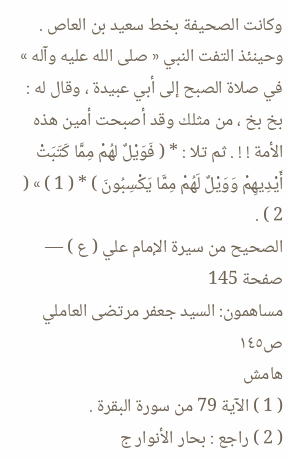وكانت الصحيفة بخط سعيد بن العاص . وحينئذ التفت النبي « صلى الله عليه وآله » في صلاة الصبح إلى أبي عبيدة ، وقال له : بخ بخ ، من مثلك وقد أصبحت أمين هذه الأمة ! ! . ثم تلا : * ( فَوَيْلٌ لهُمْ مِمَّا كَتَبَتْ أَيْدِيهِمْ وَوَيْلٌ لَهُمْ مِمَّا يَكْسِبُونَ ) * ( 1 ) » ( 2 ) .
الصحيح من سيرة الإمام علي ( ع ) — صفحة 145
مساهمون: السيد جعفر مرتضى العاملي
ص١٤٥
هامش
( 1 ) الآية 79 من سورة البقرة .
( 2 ) راجع : بحار الأنوار ج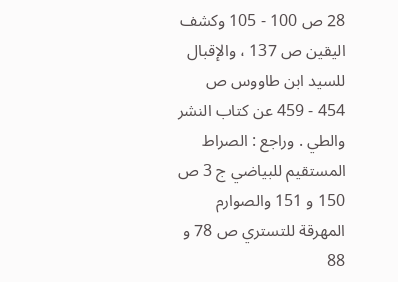28 ص 100 - 105 وكشف اليقين ص 137 ، والإقبال للسيد ابن طاووس ص 454 - 459 عن كتاب النشر والطي . وراجع : الصراط المستقيم للبياضي ج 3 ص 150 و 151 والصوارم المهرقة للتستري ص 78 و 88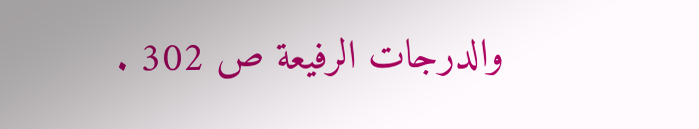والدرجات الرفيعة ص 302 .